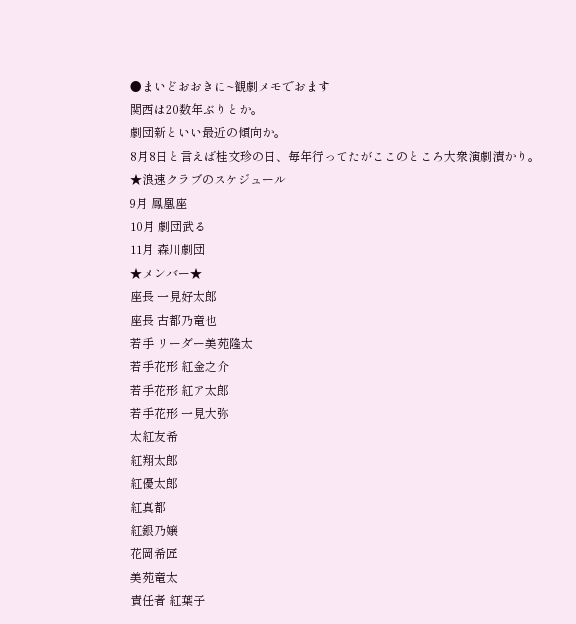●まいどおおきに~観劇メモでおます
関西は20数年ぶりとか。
劇団新といい最近の傾向か。
8月8日と言えば桂文珍の日、毎年行ってたがここのところ大衆演劇漬かり。
★浪速クラブのスケジュール
9月 鳳凰座
10月 劇団武る
11月 森川劇団
★メンバー★
座長 一見好太郎
座長 古都乃竜也
若手 リーダー美苑隆太
若手花形 紅金之介
若手花形 紅ア太郎
若手花形 一見大弥
太紅友希
紅翔太郎
紅優太郎
紅真都
紅銀乃嬢
花岡希匠
美苑竜太
責任者 紅葉子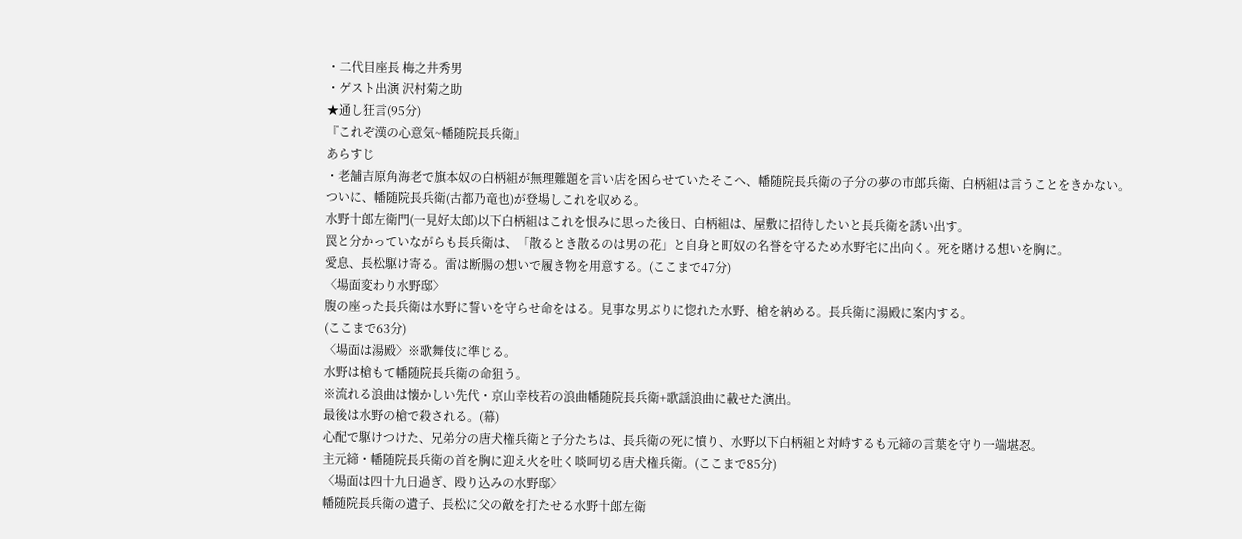・二代目座長 梅之井秀男
・ゲスト出演 沢村菊之助
★通し狂言(95分)
『これぞ漢の心意気~幡随院長兵衛』
あらすじ
・老舗吉原角海老で旗本奴の白柄組が無理難題を言い店を困らせていたそこへ、幡随院長兵衛の子分の夢の市郎兵衛、白柄組は言うことをきかない。
ついに、幡随院長兵衛(古都乃竜也)が登場しこれを収める。
水野十郎左衛門(一見好太郎)以下白柄組はこれを恨みに思った後日、白柄組は、屋敷に招待したいと長兵衛を誘い出す。
罠と分かっていながらも長兵衛は、「散るとき散るのは男の花」と自身と町奴の名誉を守るため水野宅に出向く。死を賭ける想いを胸に。
愛息、長松駆け寄る。雷は断腸の想いで履き物を用意する。(ここまで47分)
〈場面変わり水野邸〉
腹の座った長兵衛は水野に誓いを守らせ命をはる。見事な男ぶりに惚れた水野、槍を納める。長兵衛に湯殿に案内する。
(ここまで63分)
〈場面は湯殿〉※歌舞伎に準じる。
水野は槍もて幡随院長兵衛の命狙う。
※流れる浪曲は懐かしい先代・京山幸枝若の浪曲幡随院長兵衛+歌謡浪曲に載せた演出。
最後は水野の槍で殺される。(幕)
心配で駆けつけた、兄弟分の唐犬権兵衛と子分たちは、長兵衛の死に憤り、水野以下白柄組と対峙するも元締の言葉を守り一端堪忍。
主元締・幡随院長兵衛の首を胸に迎え火を吐く啖呵切る唐犬権兵衛。(ここまで85分)
〈場面は四十九日過ぎ、殴り込みの水野邸〉
幡随院長兵衛の遺子、長松に父の敵を打たせる水野十郎左衛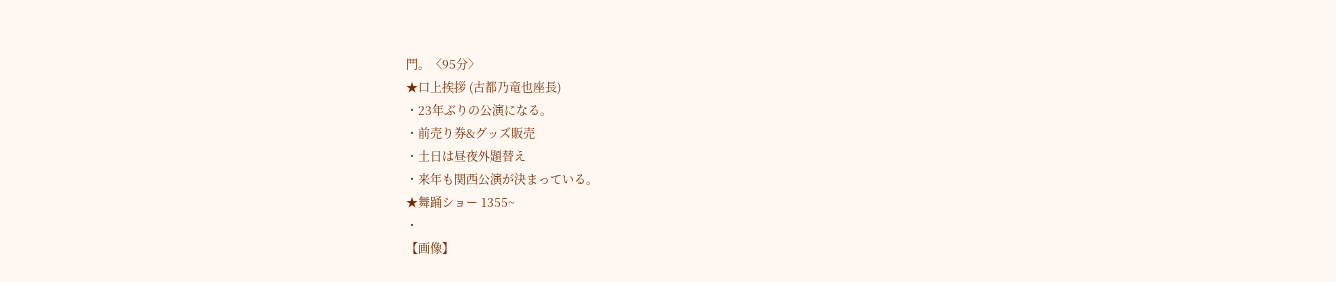門。〈95分〉
★口上挨拶 (古都乃竜也座長)
・23年ぶりの公演になる。
・前売り券&グッズ販売
・土日は昼夜外題替え
・来年も関西公演が決まっている。
★舞踊ショー 1355~
・
【画像】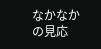なかなかの見応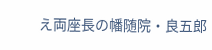え両座長の幡随院・良五郎